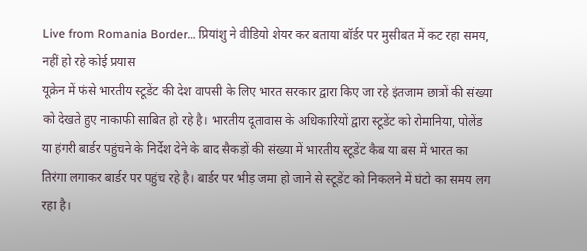Live from Romania Border… प्रियांशु ने वीडियो शेयर कर बताया बॉर्डर पर मुसीबत में कट रहा समय, नहीं हो रहे कोई प्रयास
यूक्रेन में फंसे भारतीय स्टूडेंट की देश वापसी के लिए भारत सरकार द्वारा किए जा रहे इंतजाम छात्रों की संख्या को देखते हुए नाकाफी साबित हो रहे है। भारतीय दूतावास के अधिकारियों द्वारा स्टूडेंट को रोमानिया, पोलेंड या हंगरी बार्डर पहुंचने के निर्देश देने के बाद सैकड़ों की संख्या में भारतीय स्टूडेंट कैब या बस में भारत का तिरंगा लगाकर बार्डर पर पहुंच रहे है। बार्डर पर भीड़ जमा हो जाने से स्टूडेंट को निकलने में घंटो का समय लग रहा है।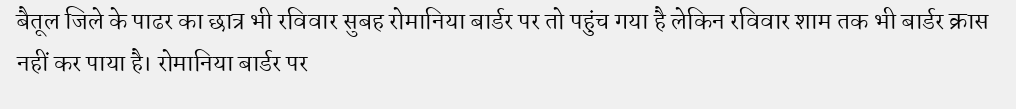बैतूल जिले के पाढर का छात्र भी रविवार सुबह रोमानिया बार्डर पर तो पहुंच गया है लेकिन रविवार शाम तक भी बार्डर क्रास नहीं कर पाया है। रोमानिया बार्डर पर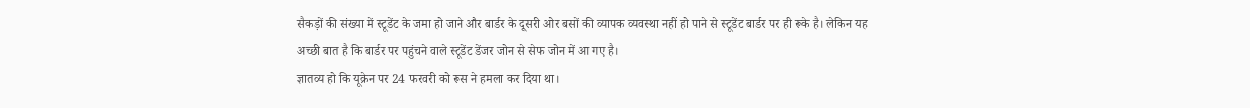सैकड़ों की संख्या में स्टूडेंट के जमा हो जाने और बार्डर के दूसरी ओर बसों की व्यापक व्यवस्था नहीं हो पाने से स्टूडेंट बार्डर पर ही रूके है। लेकिन यह अच्छी बात है कि बार्डर पर पहुंचने वाले स्टूडेंट डेंजर जोन से सेफ जोन में आ गए है।
ज्ञातव्य हो कि यूक्रेन पर 24 फरवरी को रूस ने हमला कर दिया था।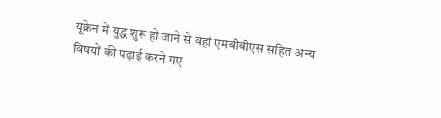यूक्रेन में युद्ध शुरू हो जाने से वहां एमबीबीएस सहित अन्य विषयों की पढ़ाई करने गए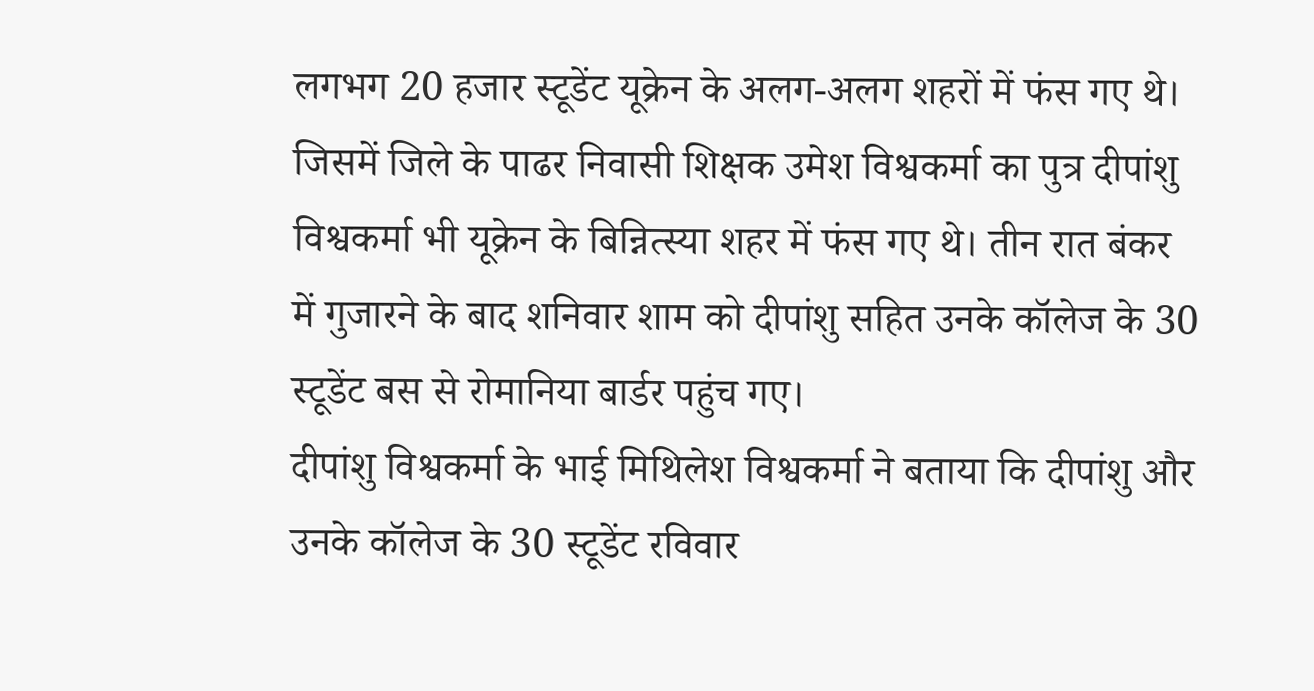लगभग 20 हजार स्टूडेंट यूक्रेन के अलग-अलग शहरों में फंस गए थे। जिसमें जिले के पाढर निवासी शिक्षक उमेश विश्वकर्मा का पुत्र दीपांशु विश्वकर्मा भी यूक्रेन के बिन्नित्स्या शहर में फंस गए थे। तीन रात बंकर में गुजारने के बाद शनिवार शाम को दीपांशु सहित उनके कॉलेज के 30 स्टूडेंट बस से रोमानिया बार्डर पहुंच गए।
दीपांशु विश्वकर्मा के भाई मिथिलेश विश्वकर्मा ने बताया कि दीपांशु और उनके कॉलेज के 30 स्टूडेंट रविवार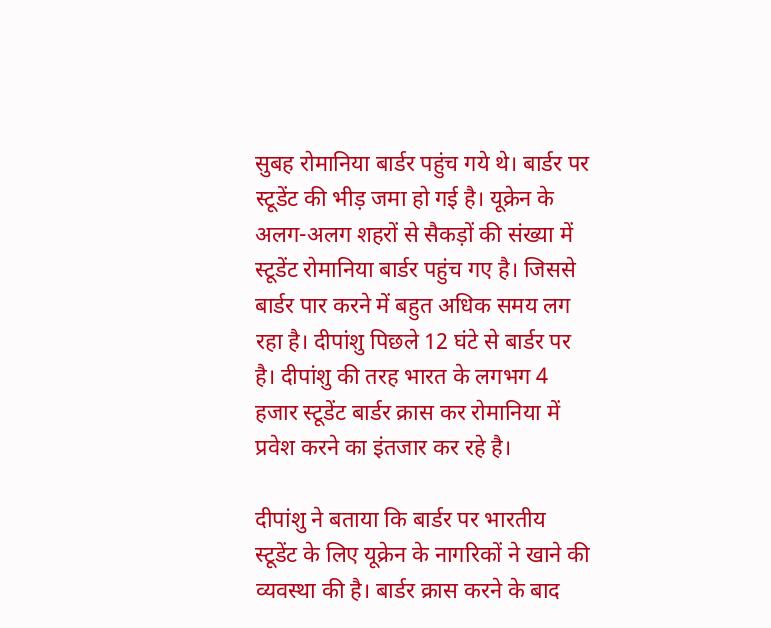सुबह रोमानिया बार्डर पहुंच गये थे। बार्डर पर स्टूडेंट की भीड़ जमा हो गई है। यूक्रेन के अलग-अलग शहरों से सैकड़ों की संख्या में स्टूडेंट रोमानिया बार्डर पहुंच गए है। जिससे बार्डर पार करने में बहुत अधिक समय लग रहा है। दीपांशु पिछले 12 घंटे से बार्डर पर है। दीपांशु की तरह भारत के लगभग 4 हजार स्टूडेंट बार्डर क्रास कर रोमानिया में प्रवेश करने का इंतजार कर रहे है।

दीपांशु ने बताया कि बार्डर पर भारतीय स्टूडेंट के लिए यूक्रेन के नागरिकों ने खाने की व्यवस्था की है। बार्डर क्रास करने के बाद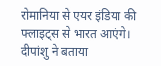रोमानिया से एयर इंडिया की फ्लाइट्स से भारत आएंगे। दीपांशु ने बताया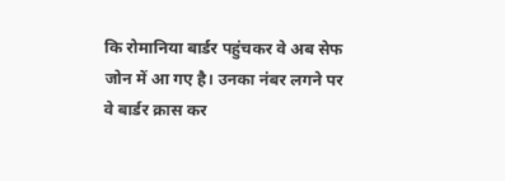कि रोमानिया बार्डर पहुंचकर वे अब सेफ जोन में आ गए है। उनका नंबर लगने पर वे बार्डर क्रास कर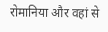रोमानिया और वहां से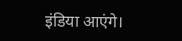इंडिया आएंगे।